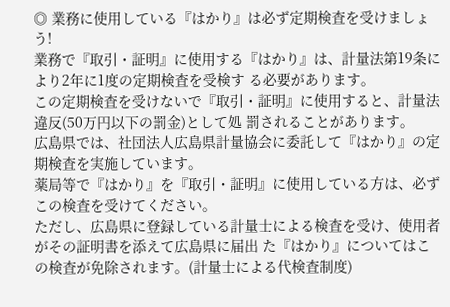◎ 業務に使用している『はかり』は必ず定期検査を受けましょう!
業務で『取引・証明』に使用する『はかり』は、計量法第19条により2年に1度の定期検査を受検す る必要があります。
この定期検査を受けないで『取引・証明』に使用すると、計量法違反(50万円以下の罰金)として処 罰されることがあります。
広島県では、社団法人広島県計量協会に委託して『はかり』の定期検査を実施しています。
薬局等で『はかり』を『取引・証明』に使用している方は、必ずこの検査を受けてください。
ただし、広島県に登録している計量士による検査を受け、使用者がその証明書を添えて広島県に届出 た『はかり』についてはこの検査が免除されます。(計量士による代検査制度)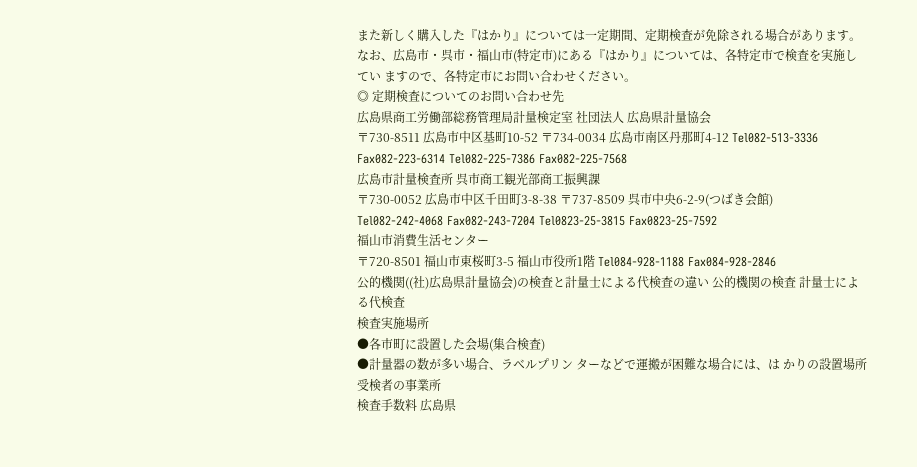また新しく購入した『はかり』については一定期間、定期検査が免除される場合があります。
なお、広島市・呉市・福山市(特定市)にある『はかり』については、各特定市で検査を実施してい ますので、各特定市にお問い合わせください。
◎ 定期検査についてのお問い合わせ先
広島県商工労働部総務管理局計量検定室 社団法人 広島県計量協会
〒730-8511 広島市中区基町10-52 〒734-0034 広島市南区丹那町4-12 Tel082-513-3336 Fax082-223-6314 Tel082-225-7386 Fax082-225-7568
広島市計量検査所 呉市商工観光部商工振興課
〒730-0052 広島市中区千田町3-8-38 〒737-8509 呉市中央6-2-9(つばき会館)
Tel082-242-4068 Fax082-243-7204 Tel0823-25-3815 Fax0823-25-7592
福山市消費生活センター
〒720-8501 福山市東桜町3-5 福山市役所1階 Tel084-928-1188 Fax084-928-2846
公的機関((社)広島県計量協会)の検査と計量士による代検査の違い 公的機関の検査 計量士による代検査
検査実施場所
●各市町に設置した会場(集合検査)
●計量器の数が多い場合、ラベルプリン ターなどで運搬が困難な場合には、は かりの設置場所
受検者の事業所
検査手数料 広島県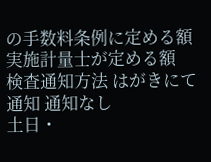の手数料条例に定める額 実施計量士が定める額
検査通知方法 はがきにて通知 通知なし
土日・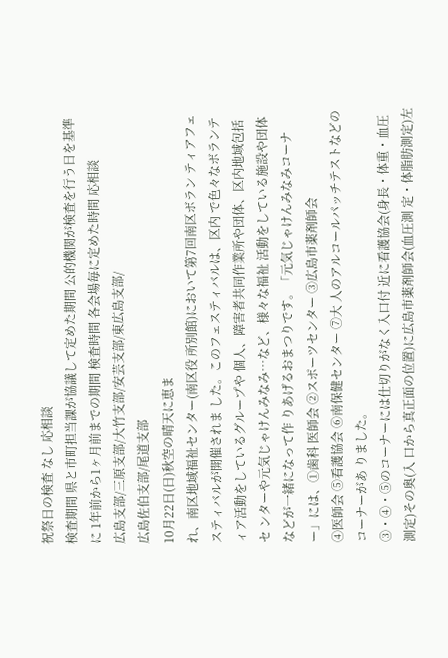祝祭日の検査 なし 応相談
検査期間 県と市町担当課が協議して定めた期間 公的機関が検査を行う日を基準に 1年前から1ヶ月前までの期間 検査時間 各会場毎に定めた時間 応相談
広島支部/三原支部/大竹支部/安芸支部/東広島支部/
広島佐伯支部/尾道支部
10月22日(日)秋空の晴天に恵ま
れ、南区地域福祉センター(南区役 所別館)において第7回南区ボラン ティアフェスティバルが開催されま した。このフェスティバルは、区内 で色々なボランティア活動をしているグループや 個人、障害者共同作業所や団体、区内地域包括セ ンターや元気じゃけんみなみ…など、様々な福祉 活動をしている施設や団体などが一緒になって作 りあげるおまつりです。「元気じゃけんみなみコーナー」には、①歯科 医師会 ②スポーツセンター ③広島市薬剤師会
④医師会 ⑤看護協会 ⑥南保健センター ⑦大 人のアルコールパッチテストなどのコーナーがあ りました。
③・④・⑤のコーナーには仕切りがなく入口付 近に看護協会(身長・体重・血圧測定)その奥(入 口から真正面の位置)に広島市薬剤師会(血圧測 定・体脂肪測定)左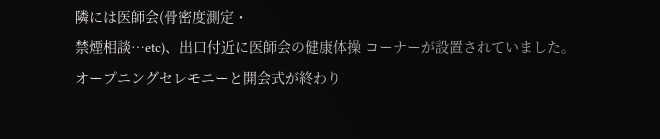隣には医師会(骨密度測定・
禁煙相談…etc)、出口付近に医師会の健康体操 コーナーが設置されていました。
オープニングセレモニーと開会式が終わり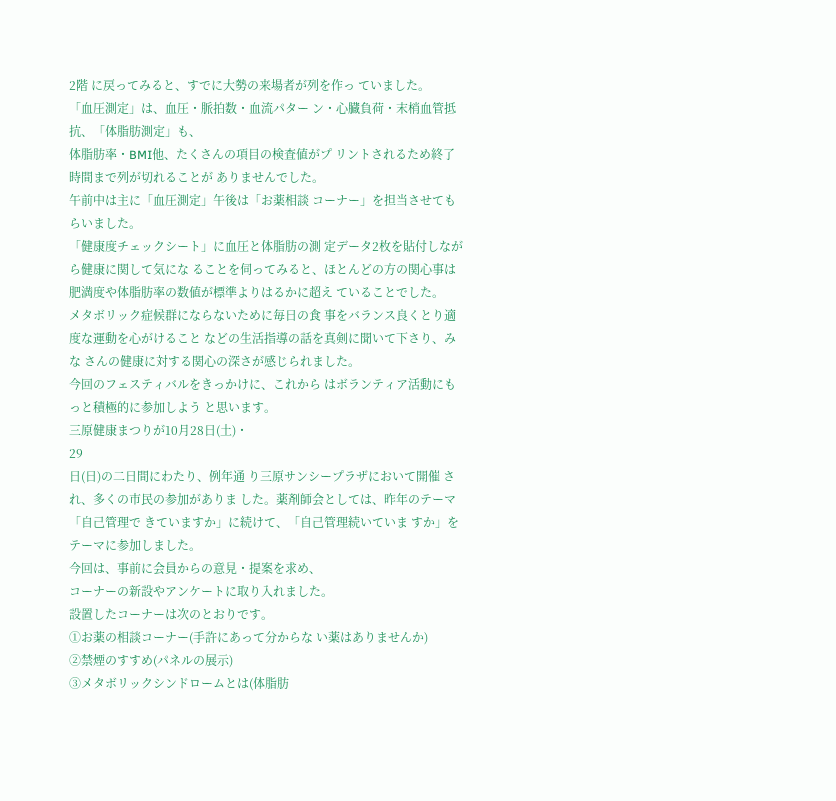2階 に戻ってみると、すでに大勢の来場者が列を作っ ていました。
「血圧測定」は、血圧・脈拍数・血流パター ン・心臓負荷・末梢血管抵抗、「体脂肪測定」も、
体脂肪率・BMI他、たくさんの項目の検査値がプ リントされるため終了時間まで列が切れることが ありませんでした。
午前中は主に「血圧測定」午後は「お薬相談 コーナー」を担当させてもらいました。
「健康度チェックシート」に血圧と体脂肪の測 定データ2枚を貼付しながら健康に関して気にな ることを伺ってみると、ほとんどの方の関心事は
肥満度や体脂肪率の数値が標準よりはるかに超え ていることでした。
メタボリック症候群にならないために毎日の食 事をバランス良くとり適度な運動を心がけること などの生活指導の話を真剣に聞いて下さり、みな さんの健康に対する関心の深さが感じられました。
今回のフェスティバルをきっかけに、これから はボランティア活動にもっと積極的に参加しよう と思います。
三原健康まつりが10月28日(土)・
29
日(日)の二日間にわたり、例年通 り三原サンシープラザにおいて開催 され、多くの市民の参加がありま した。薬剤師会としては、昨年のテーマ「自己管理で きていますか」に続けて、「自己管理続いていま すか」をテーマに参加しました。
今回は、事前に会員からの意見・提案を求め、
コーナーの新設やアンケートに取り入れました。
設置したコーナーは次のとおりです。
①お薬の相談コーナー(手許にあって分からな い薬はありませんか)
②禁煙のすすめ(パネルの展示)
③メタボリックシンドロームとは(体脂肪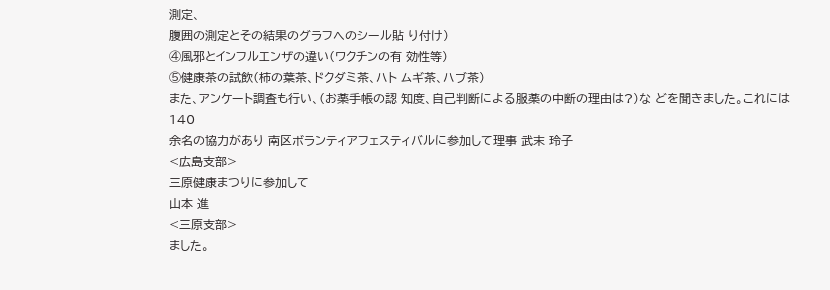測定、
腹囲の測定とその結果のグラフへのシール貼 り付け)
④風邪とインフルエンザの違い(ワクチンの有 効性等)
⑤健康茶の試飲(柿の葉茶、ドクダミ茶、ハト ムギ茶、ハブ茶)
また、アンケート調査も行い、(お薬手帳の認 知度、自己判断による服薬の中断の理由は?)な どを聞きました。これには
140
余名の協力があり 南区ボランティアフェスティバルに参加して理事 武末 玲子
<広島支部>
三原健康まつりに参加して
山本 進
<三原支部>
ました。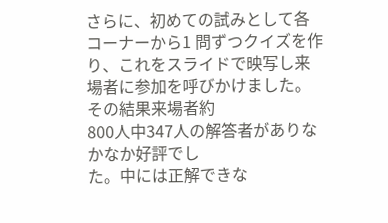さらに、初めての試みとして各コーナーから1 問ずつクイズを作り、これをスライドで映写し来 場者に参加を呼びかけました。その結果来場者約
800人中347人の解答者がありなかなか好評でし
た。中には正解できな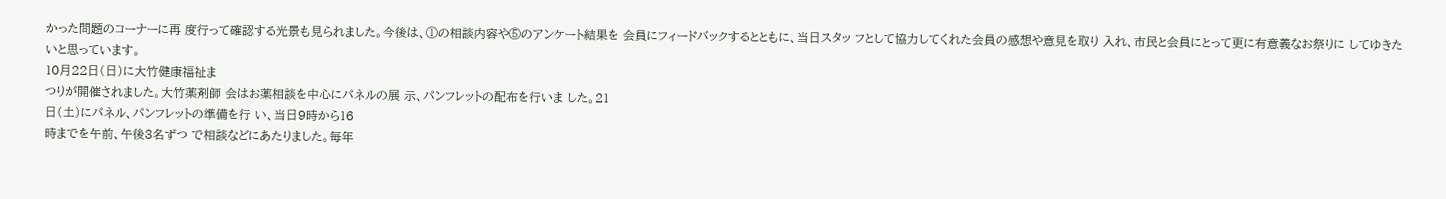かった問題のコーナーに再 度行って確認する光景も見られました。今後は、①の相談内容や⑤のアンケート結果を 会員にフィードバックするとともに、当日スタッ フとして協力してくれた会員の感想や意見を取り 入れ、市民と会員にとって更に有意義なお祭りに してゆきたいと思っています。
10月22日(日)に大竹健康福祉ま
つりが開催されました。大竹薬剤師 会はお薬相談を中心にパネルの展 示、パンフレットの配布を行いま した。21
日(土)にパネル、パンフレットの準備を行 い、当日9時から16
時までを午前、午後3名ずつ で相談などにあたりました。毎年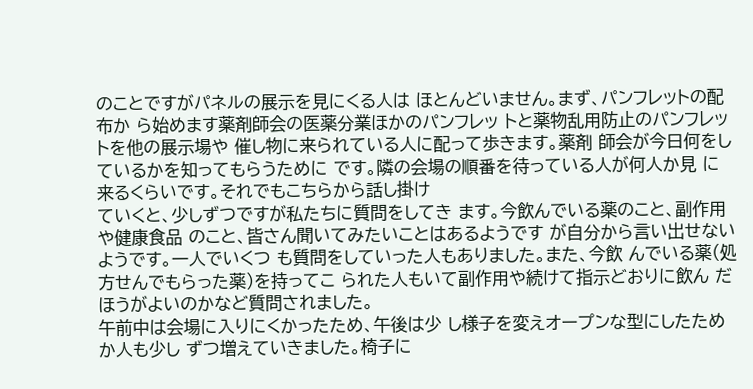のことですがパネルの展示を見にくる人は ほとんどいません。まず、パンフレットの配布か ら始めます薬剤師会の医薬分業ほかのパンフレッ トと薬物乱用防止のパンフレットを他の展示場や 催し物に来られている人に配って歩きます。薬剤 師会が今日何をしているかを知ってもらうために です。隣の会場の順番を待っている人が何人か見 に来るくらいです。それでもこちらから話し掛け
ていくと、少しずつですが私たちに質問をしてき ます。今飲んでいる薬のこと、副作用や健康食品 のこと、皆さん聞いてみたいことはあるようです が自分から言い出せないようです。一人でいくつ も質問をしていった人もありました。また、今飲 んでいる薬(処方せんでもらった薬)を持ってこ られた人もいて副作用や続けて指示どおりに飲ん だほうがよいのかなど質問されました。
午前中は会場に入りにくかったため、午後は少 し様子を変えオープンな型にしたためか人も少し ずつ増えていきました。椅子に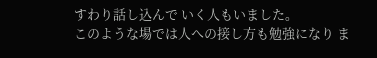すわり話し込んで いく人もいました。
このような場では人への接し方も勉強になり ま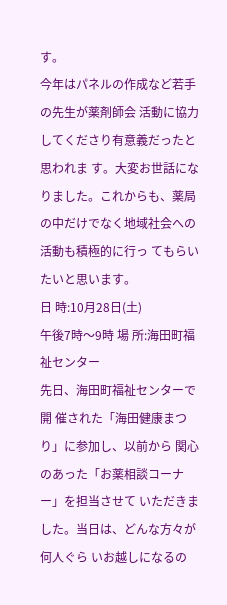す。
今年はパネルの作成など若手の先生が薬剤師会 活動に協力してくださり有意義だったと思われま す。大変お世話になりました。これからも、薬局 の中だけでなく地域社会への活動も積極的に行っ てもらいたいと思います。
日 時:10月28日(土)
午後7時〜9時 場 所:海田町福祉センター
先日、海田町福祉センターで開 催された「海田健康まつり」に参加し、以前から 関心のあった「お薬相談コーナー」を担当させて いただきました。当日は、どんな方々が何人ぐら いお越しになるの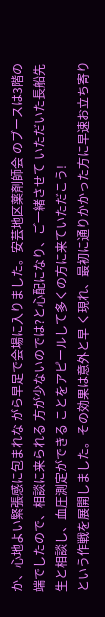か、心地よい緊張感に包まれな がら早足で会場に入りました。安芸地区薬剤師会 のブースは3階の端でしたので、相談に来られる 方が少ないのでは?と心配になり、ご一緒させて いただいた長船先生と相談し、血圧測定ができる ことをアピールして多くの方に来ていただこう!
という作戦を展開しました。その効果は意外と早 く現れ、最初に通りかかった方に早速お立ち寄り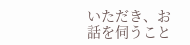いただき、お話を伺うこと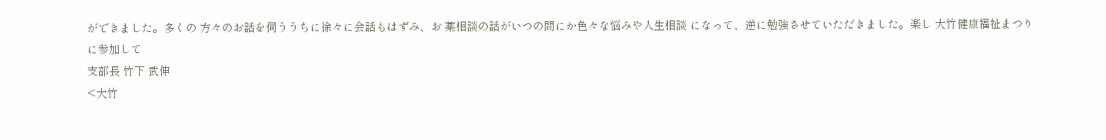ができました。多くの 方々のお話を伺ううちに徐々に会話もはずみ、お 薬相談の話がいつの間にか色々な悩みや人生相談 になって、逆に勉強させていただきました。楽し 大竹健康福祉まつりに参加して
支部長 竹下 武伸
<大竹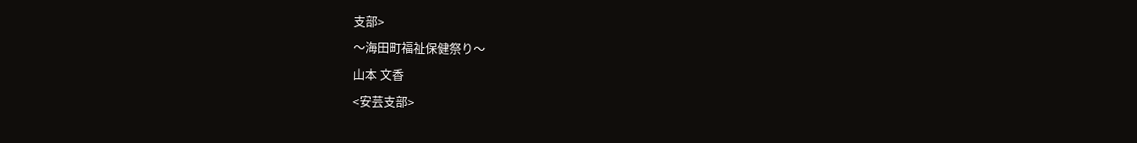支部>
〜海田町福祉保健祭り〜
山本 文香
<安芸支部>